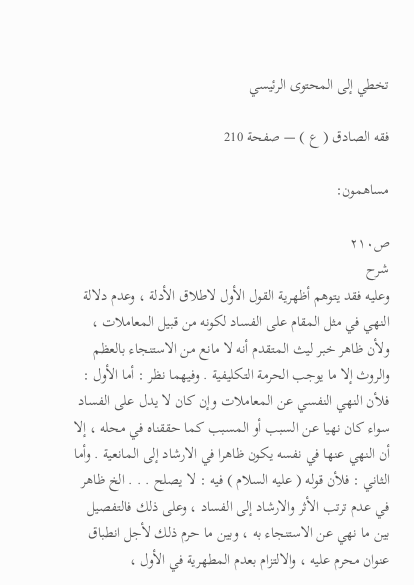تخطي إلى المحتوى الرئيسي

فقه الصادق ( ع ) — صفحة 210

مساهمون:

ص٢١٠
شرح
وعليه فقد يتوهم أظهرية القول الأول لاطلاق الأدلة ، وعدم دلالة النهي في مثل المقام على الفساد لكونه من قبيل المعاملات ، ولأن ظاهر خبر ليث المتقدم أنه لا مانع من الاستنجاء بالعظم والروث إلا ما يوجب الحرمة التكليفية . وفيهما نظر : أما الأول : فلأن النهي النفسي عن المعاملات وإن كان لا يدل على الفساد سواء كان نهيا عن السبب أو المسبب كما حققناه في محله ، إلا أن النهي عنها في نفسه يكون ظاهرا في الارشاد إلى المانعية . وأما الثاني : فلأن قوله ( عليه السلام ) فيه : لا يصلح . . . الخ ظاهر في عدم ترتب الأثر والارشاد إلى الفساد ، وعلى ذلك فالتفصيل بين ما نهي عن الاستنجاء به ، وبين ما حرم ذلك لأجل انطباق عنوان محرم عليه ، والالتزام بعدم المطهرية في الأول ،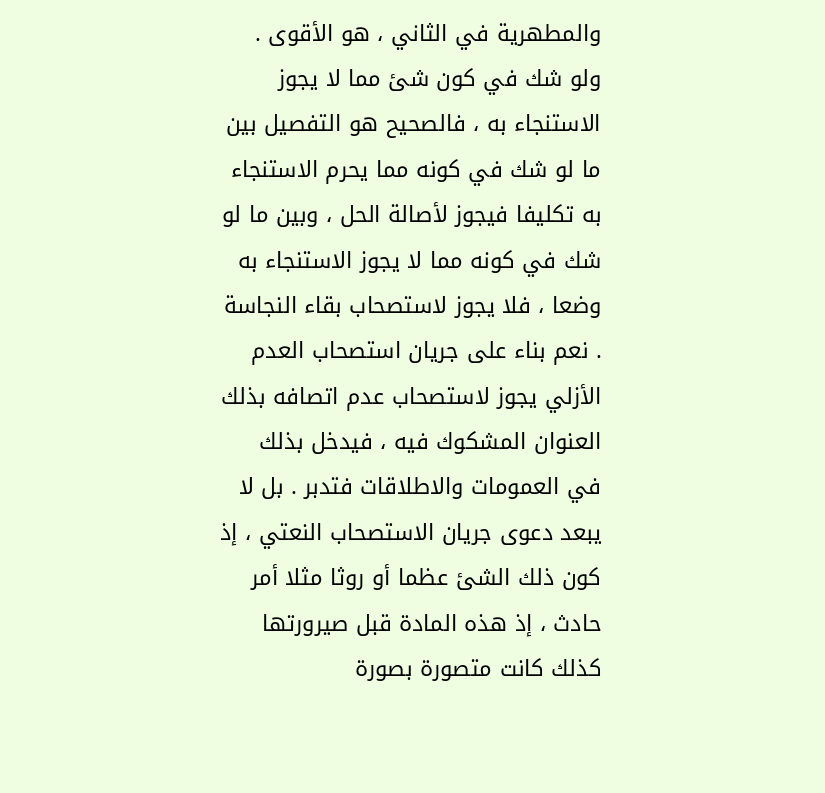والمطهرية في الثاني ، هو الأقوى . ولو شك في كون شئ مما لا يجوز الاستنجاء به ، فالصحيح هو التفصيل بين ما لو شك في كونه مما يحرم الاستنجاء به تكليفا فيجوز لأصالة الحل ، وبين ما لو شك في كونه مما لا يجوز الاستنجاء به وضعا ، فلا يجوز لاستصحاب بقاء النجاسة . نعم بناء على جريان استصحاب العدم الأزلي يجوز لاستصحاب عدم اتصافه بذلك العنوان المشكوك فيه ، فيدخل بذلك في العمومات والاطلاقات فتدبر . بل لا يبعد دعوى جريان الاستصحاب النعتي ، إذ كون ذلك الشئ عظما أو روثا مثلا أمر حادث ، إذ هذه المادة قبل صيرورتها كذلك كانت متصورة بصورة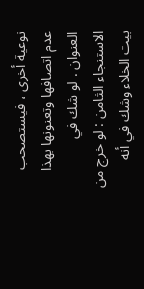نوعية أخرى ، فيستصحب عدم اتصافها وتعنونها بهذا العنوان . لو شك في الاستنجاء الثامن : لو خرج من بيت الخلاء وشك في أنه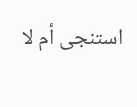استنجى أم لا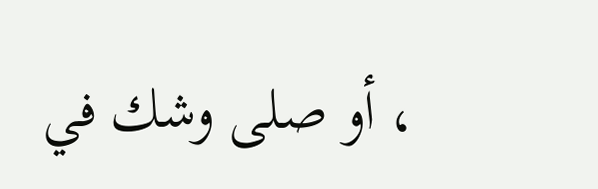، أو صلى وشك في